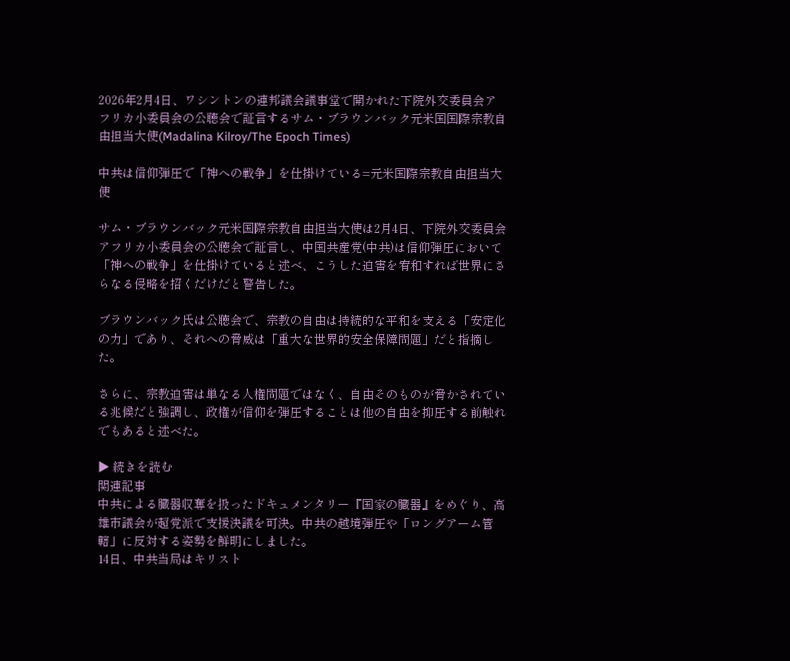2026年2月4日、ワシントンの連邦議会議事堂で開かれた下院外交委員会アフリカ小委員会の公聴会で証言するサム・ブラウンバック元米国国際宗教自由担当大使(Madalina Kilroy/The Epoch Times)

中共は信仰弾圧で「神への戦争」を仕掛けている=元米国際宗教自由担当大使

サム・ブラウンバック元米国際宗教自由担当大使は2月4日、下院外交委員会アフリカ小委員会の公聴会で証言し、中国共産党(中共)は信仰弾圧において「神への戦争」を仕掛けていると述べ、こうした迫害を宥和すれば世界にさらなる侵略を招くだけだと警告した。

ブラウンバック氏は公聴会で、宗教の自由は持続的な平和を支える「安定化の力」であり、それへの脅威は「重大な世界的安全保障問題」だと指摘した。

さらに、宗教迫害は単なる人権問題ではなく、自由そのものが脅かされている兆候だと強調し、政権が信仰を弾圧することは他の自由を抑圧する前触れでもあると述べた。

▶ 続きを読む
関連記事
中共による臓器収奪を扱ったドキュメンタリー『国家の臓器』をめぐり、高雄市議会が超党派で支援決議を可決。中共の越境弾圧や「ロングアーム管轄」に反対する姿勢を鮮明にしました。
14日、中共当局はキリスト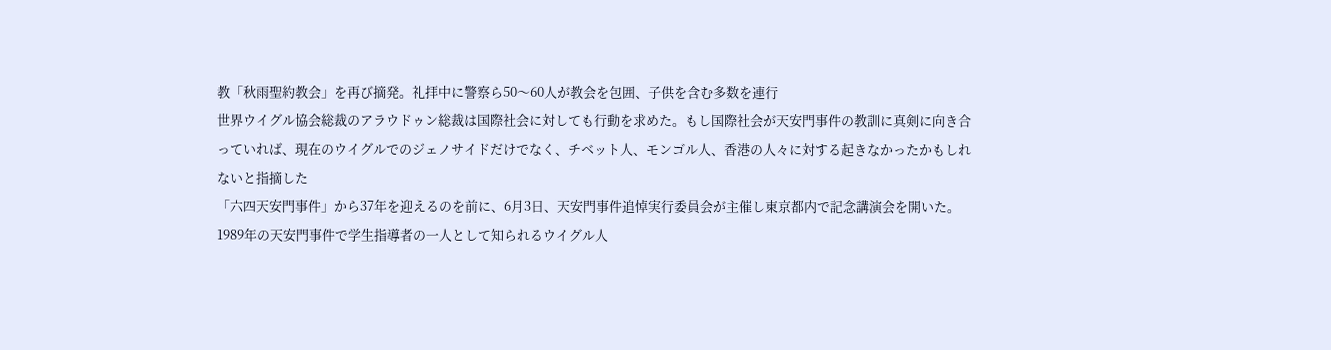教「秋雨聖約教会」を再び摘発。礼拝中に警察ら50〜60人が教会を包囲、子供を含む多数を連行
世界ウイグル協会総裁のアラウドゥン総裁は国際社会に対しても行動を求めた。もし国際社会が天安門事件の教訓に真剣に向き合っていれば、現在のウイグルでのジェノサイドだけでなく、チベット人、モンゴル人、香港の人々に対する起きなかったかもしれないと指摘した
「六四天安門事件」から37年を迎えるのを前に、6月3日、天安門事件追悼実行委員会が主催し東京都内で記念講演会を開いた。1989年の天安門事件で学生指導者の一人として知られるウイグル人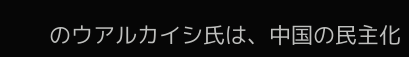のウアルカイシ氏は、中国の民主化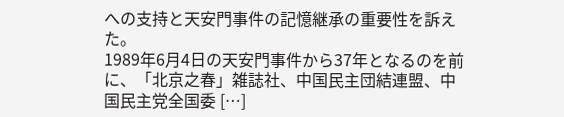への支持と天安門事件の記憶継承の重要性を訴えた。
1989年6月4日の天安門事件から37年となるのを前に、「北京之春」雑誌社、中国民主団結連盟、中国民主党全国委 […]